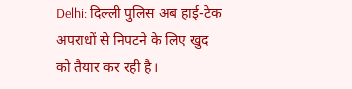Delhi: दिल्ली पुलिस अब हाई-टेक अपराधों से निपटने के लिए खुद को तैयार कर रही है।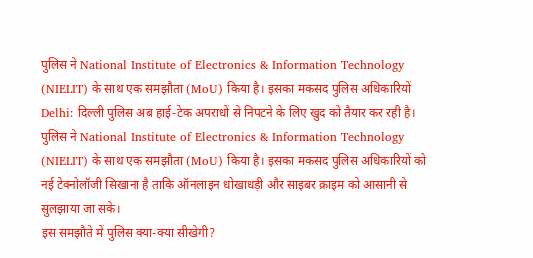पुलिस ने National Institute of Electronics & Information Technology (NIELIT) के साथ एक समझौता (MoU) किया है। इसका मकसद पुलिस अधिकारियों
Delhi: दिल्ली पुलिस अब हाई-टेक अपराधों से निपटने के लिए खुद को तैयार कर रही है। पुलिस ने National Institute of Electronics & Information Technology (NIELIT) के साथ एक समझौता (MoU) किया है। इसका मकसद पुलिस अधिकारियों को नई टेक्नोलॉजी सिखाना है ताकि ऑनलाइन धोखाधड़ी और साइबर क्राइम को आसानी से सुलझाया जा सके।
इस समझौते में पुलिस क्या-क्या सीखेगी?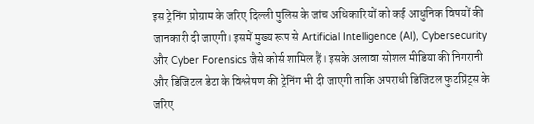इस ट्रेनिंग प्रोग्राम के जरिए दिल्ली पुलिस के जांच अधिकारियों को कई आधुनिक विषयों की जानकारी दी जाएगी। इसमें मुख्य रूप से Artificial Intelligence (AI), Cybersecurity और Cyber Forensics जैसे कोर्स शामिल हैं। इसके अलावा सोशल मीडिया की निगरानी और डिजिटल डेटा के विश्लेषण की ट्रेनिंग भी दी जाएगी ताकि अपराधी डिजिटल फुटप्रिंट्स के जरिए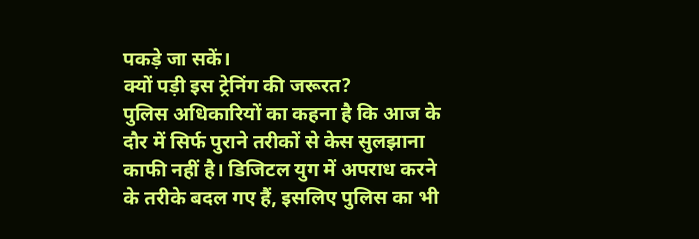पकड़े जा सकें।
क्यों पड़ी इस ट्रेनिंग की जरूरत?
पुलिस अधिकारियों का कहना है कि आज के दौर में सिर्फ पुराने तरीकों से केस सुलझाना काफी नहीं है। डिजिटल युग में अपराध करने के तरीके बदल गए हैं, इसलिए पुलिस का भी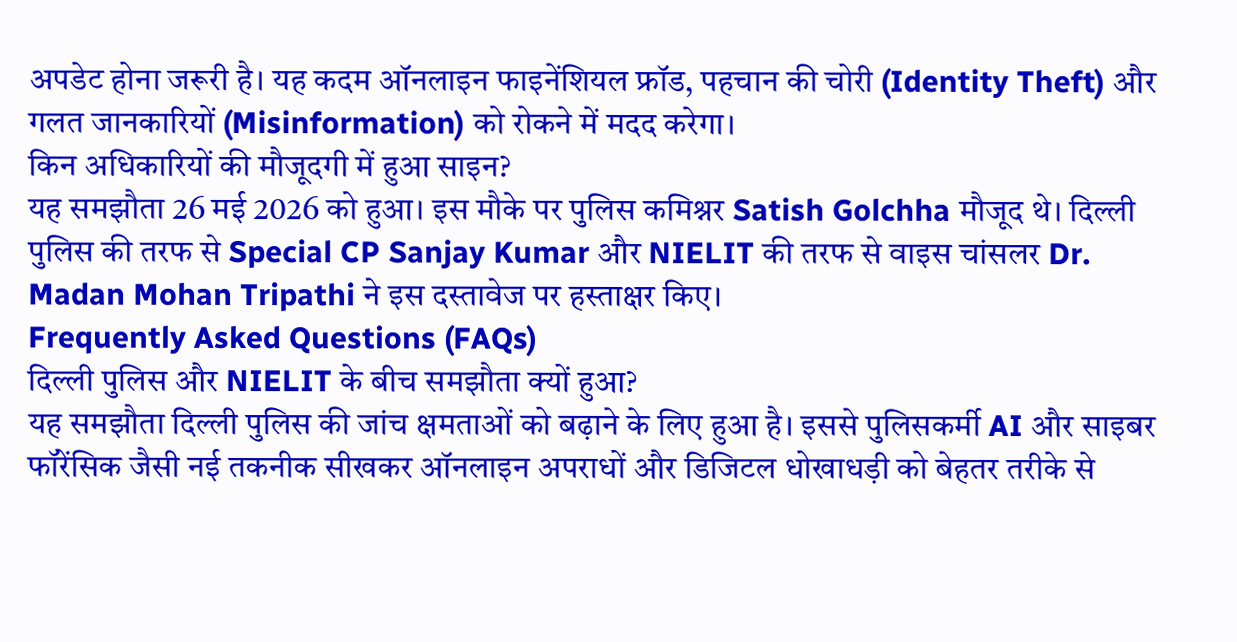अपडेट होना जरूरी है। यह कदम ऑनलाइन फाइनेंशियल फ्रॉड, पहचान की चोरी (Identity Theft) और गलत जानकारियों (Misinformation) को रोकने में मदद करेगा।
किन अधिकारियों की मौजूदगी में हुआ साइन?
यह समझौता 26 मई 2026 को हुआ। इस मौके पर पुलिस कमिश्नर Satish Golchha मौजूद थे। दिल्ली पुलिस की तरफ से Special CP Sanjay Kumar और NIELIT की तरफ से वाइस चांसलर Dr. Madan Mohan Tripathi ने इस दस्तावेज पर हस्ताक्षर किए।
Frequently Asked Questions (FAQs)
दिल्ली पुलिस और NIELIT के बीच समझौता क्यों हुआ?
यह समझौता दिल्ली पुलिस की जांच क्षमताओं को बढ़ाने के लिए हुआ है। इससे पुलिसकर्मी AI और साइबर फॉरेंसिक जैसी नई तकनीक सीखकर ऑनलाइन अपराधों और डिजिटल धोखाधड़ी को बेहतर तरीके से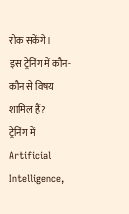रोक सकेंगे।
इस ट्रेनिंग में कौन-कौन से विषय शामिल हैं?
ट्रेनिंग में Artificial Intelligence,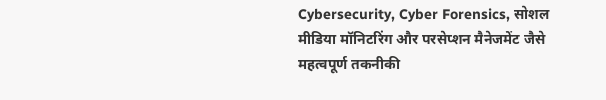Cybersecurity, Cyber Forensics, सोशल मीडिया मॉनिटरिंग और परसेप्शन मैनेजमेंट जैसे महत्वपूर्ण तकनीकी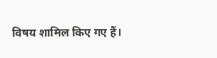विषय शामिल किए गए हैं।